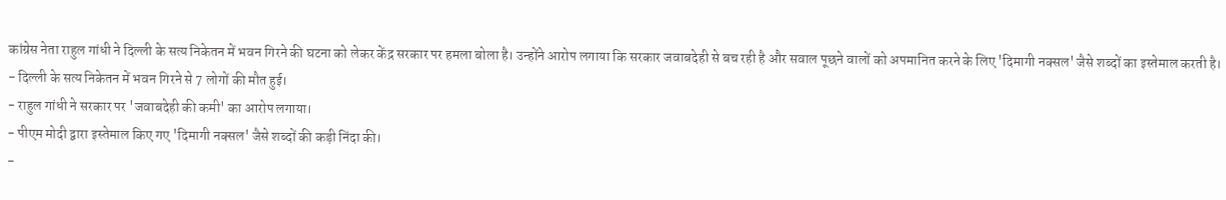कांग्रेस नेता राहुल गांधी ने दिल्ली के सत्य निकेतन में भवन गिरने की घटना को लेकर केंद्र सरकार पर हमला बोला है। उन्होंने आरोप लगाया कि सरकार जवाबदेही से बच रही है और सवाल पूछने वालों को अपमानित करने के लिए 'दिमागी नक्सल' जैसे शब्दों का इस्तेमाल करती है।
- दिल्ली के सत्य निकेतन में भवन गिरने से 7 लोगों की मौत हुई।
- राहुल गांधी ने सरकार पर 'जवाबदेही की कमी' का आरोप लगाया।
- पीएम मोदी द्वारा इस्तेमाल किए गए 'दिमागी नक्सल' जैसे शब्दों की कड़ी निंदा की।
-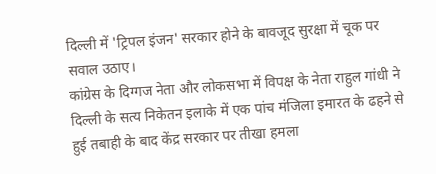दिल्ली में 'ट्रिपल इंजन' सरकार होने के बावजूद सुरक्षा में चूक पर सवाल उठाए।
कांग्रेस के दिग्गज नेता और लोकसभा में विपक्ष के नेता राहुल गांधी ने दिल्ली के सत्य निकेतन इलाके में एक पांच मंजिला इमारत के ढहने से हुई तबाही के बाद केंद्र सरकार पर तीखा हमला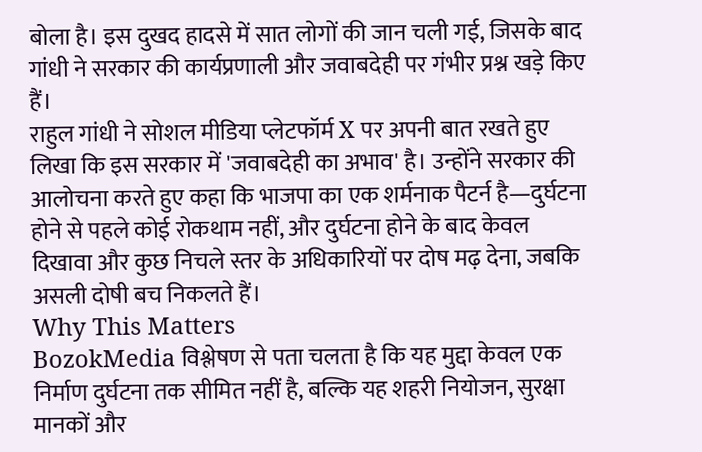बोला है। इस दुखद हादसे में सात लोगों की जान चली गई, जिसके बाद गांधी ने सरकार की कार्यप्रणाली और जवाबदेही पर गंभीर प्रश्न खड़े किए हैं।
राहुल गांधी ने सोशल मीडिया प्लेटफॉर्म X पर अपनी बात रखते हुए लिखा कि इस सरकार में 'जवाबदेही का अभाव' है। उन्होंने सरकार की आलोचना करते हुए कहा कि भाजपा का एक शर्मनाक पैटर्न है—दुर्घटना होने से पहले कोई रोकथाम नहीं, और दुर्घटना होने के बाद केवल दिखावा और कुछ निचले स्तर के अधिकारियों पर दोष मढ़ देना, जबकि असली दोषी बच निकलते हैं।
Why This Matters
BozokMedia विश्लेषण से पता चलता है कि यह मुद्दा केवल एक निर्माण दुर्घटना तक सीमित नहीं है, बल्कि यह शहरी नियोजन, सुरक्षा मानकों और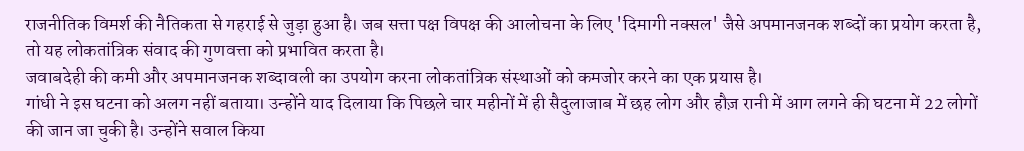राजनीतिक विमर्श की नैतिकता से गहराई से जुड़ा हुआ है। जब सत्ता पक्ष विपक्ष की आलोचना के लिए 'दिमागी नक्सल' जैसे अपमानजनक शब्दों का प्रयोग करता है, तो यह लोकतांत्रिक संवाद की गुणवत्ता को प्रभावित करता है।
जवाबदेही की कमी और अपमानजनक शब्दावली का उपयोग करना लोकतांत्रिक संस्थाओं को कमजोर करने का एक प्रयास है।
गांधी ने इस घटना को अलग नहीं बताया। उन्होंने याद दिलाया कि पिछले चार महीनों में ही सैदुलाजाब में छह लोग और हौज़ रानी में आग लगने की घटना में 22 लोगों की जान जा चुकी है। उन्होंने सवाल किया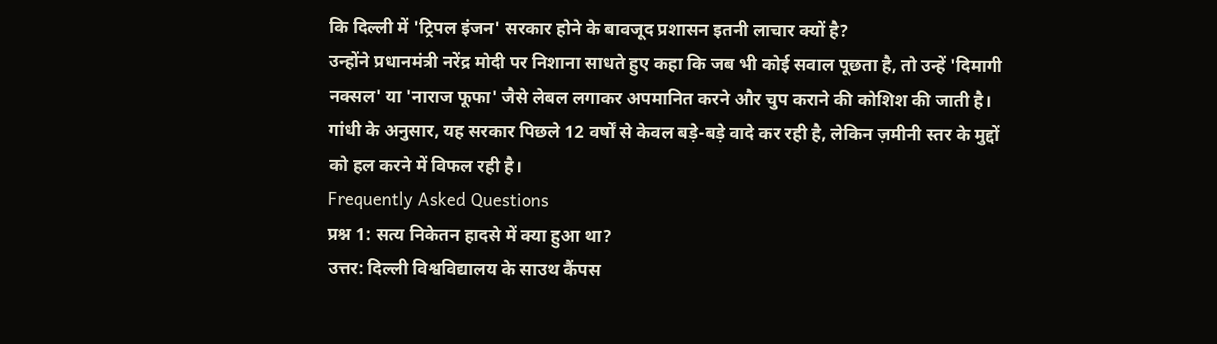कि दिल्ली में 'ट्रिपल इंजन' सरकार होने के बावजूद प्रशासन इतनी लाचार क्यों है?
उन्होंने प्रधानमंत्री नरेंद्र मोदी पर निशाना साधते हुए कहा कि जब भी कोई सवाल पूछता है, तो उन्हें 'दिमागी नक्सल' या 'नाराज फूफा' जैसे लेबल लगाकर अपमानित करने और चुप कराने की कोशिश की जाती है। गांधी के अनुसार, यह सरकार पिछले 12 वर्षों से केवल बड़े-बड़े वादे कर रही है, लेकिन ज़मीनी स्तर के मुद्दों को हल करने में विफल रही है।
Frequently Asked Questions
प्रश्न 1: सत्य निकेतन हादसे में क्या हुआ था?
उत्तर: दिल्ली विश्वविद्यालय के साउथ कैंपस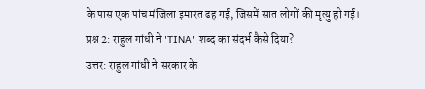के पास एक पांच मंजिला इमारत ढह गई, जिसमें सात लोगों की मृत्यु हो गई।
प्रश्न 2: राहुल गांधी ने 'TINA' शब्द का संदर्भ कैसे दिया?
उत्तर: राहुल गांधी ने सरकार के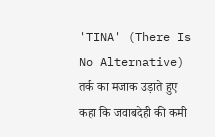'TINA' (There Is No Alternative) तर्क का मजाक उड़ाते हुए कहा कि जवाबदेही की कमी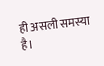ही असली समस्या है।